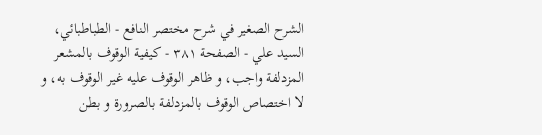الشرح الصغير في شرح مختصر النافع - الطباطبائي، السيد علي - الصفحة ٣٨١ - كيفية الوقوف بالمشعر
المزدلفة واجب، و ظاهر الوقوف عليه غير الوقوف به، و لا اختصاص الوقوف بالمزدلفة بالصرورة و بطن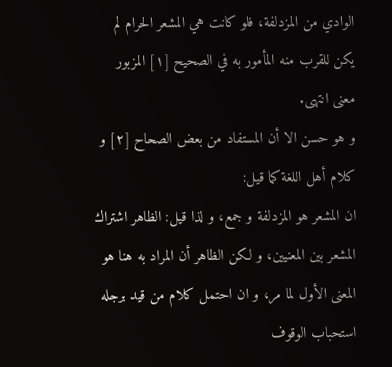الوادي من المزدلفة، فلو كانت هي المشعر الحرام لم يكن للقرب منه المأمور به في الصحيح [١] المزبور معنى انتهى.
و هو حسن الا أن المستفاد من بعض الصحاح [٢] و كلام أهل اللغة كما قيل:
ان المشعر هو المزدلفة و جمع، و لذا قيل: الظاهر اشتراك المشعر بين المعنيين، و لكن الظاهر أن المراد به هنا هو المعنى الأول لما مر، و ان احتمل كلام من قيد برجله استحباب الوقوف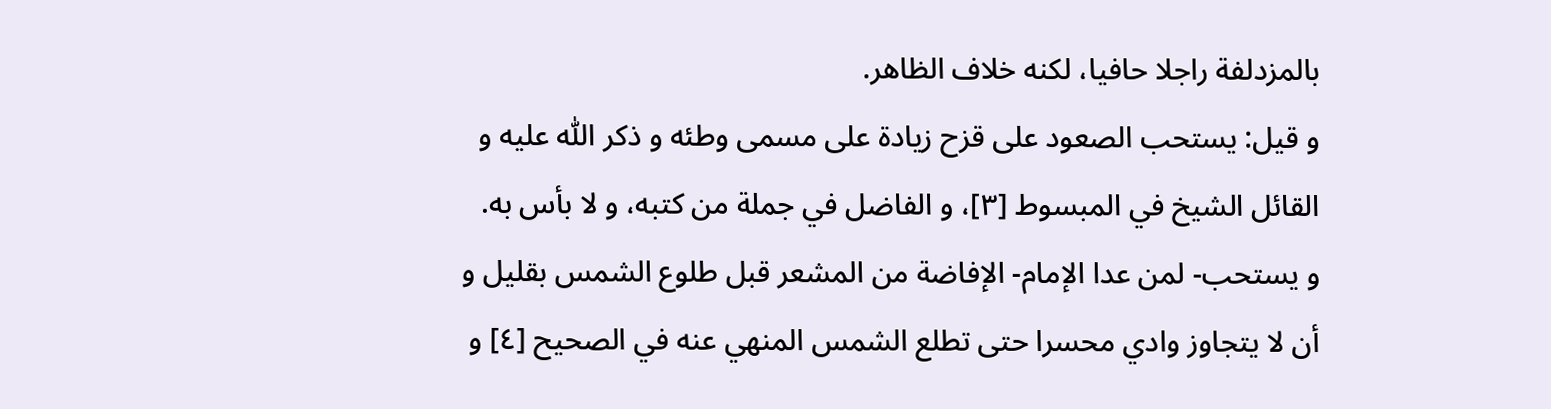بالمزدلفة راجلا حافيا، لكنه خلاف الظاهر.
و قيل: يستحب الصعود على قزح زيادة على مسمى وطئه و ذكر اللّٰه عليه و القائل الشيخ في المبسوط [٣]، و الفاضل في جملة من كتبه، و لا بأس به.
و يستحب- لمن عدا الإمام- الإفاضة من المشعر قبل طلوع الشمس بقليل و أن لا يتجاوز وادي محسرا حتى تطلع الشمس المنهي عنه في الصحيح [٤] و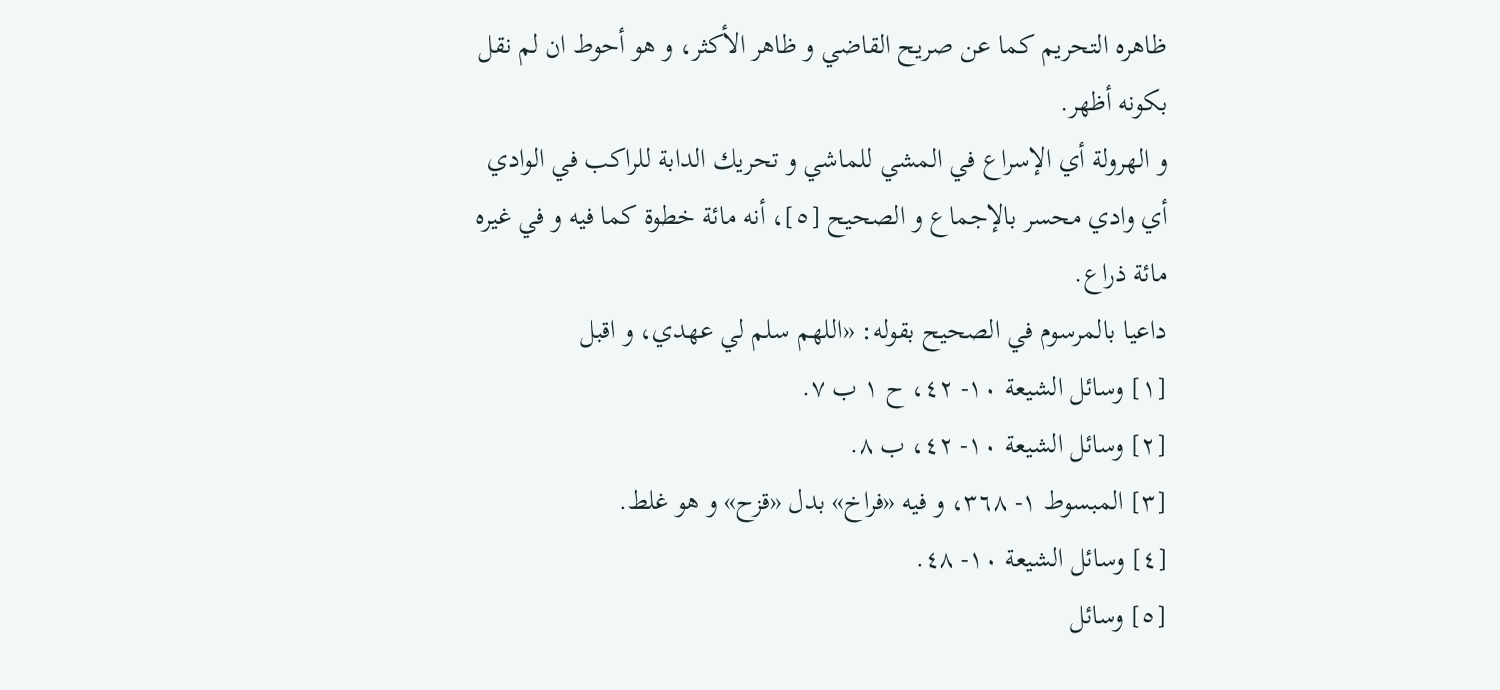ظاهره التحريم كما عن صريح القاضي و ظاهر الأكثر، و هو أحوط ان لم نقل بكونه أظهر.
و الهرولة أي الإسراع في المشي للماشي و تحريك الدابة للراكب في الوادي أي وادي محسر بالإجماع و الصحيح [٥]، أنه مائة خطوة كما فيه و في غيره مائة ذراع.
داعيا بالمرسوم في الصحيح بقوله: «اللهم سلم لي عهدي، و اقبل
[١] وسائل الشيعة ١٠- ٤٢، ح ١ ب ٧.
[٢] وسائل الشيعة ١٠- ٤٢، ب ٨.
[٣] المبسوط ١- ٣٦٨، و فيه «فراخ» بدل «قزح» و هو غلط.
[٤] وسائل الشيعة ١٠- ٤٨.
[٥] وسائل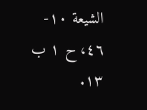الشيعة ١٠- ٤٦، ح ١ ب ١٣.